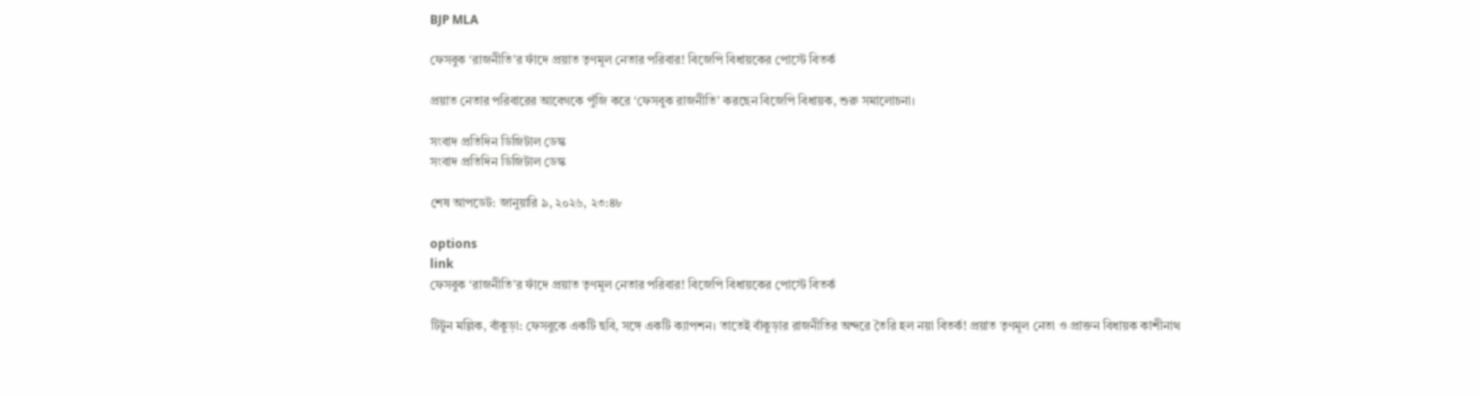BJP MLA

ফেসবুক ‘রাজনীতি’র ফাঁদে প্রয়াত তৃণমূল নেতার পরিবার! বিজেপি বিধায়কের পোস্টে বিতর্ক

প্রয়াত নেতার পরিবারের আবেগকে পুঁজি করে ‘ফেসবুক রাজনীতি’ করছেন বিজেপি বিধায়ক, শুরু সমালোচনা।

সংবাদ প্রতিদিন ডিজিটাল ডেস্ক
সংবাদ প্রতিদিন ডিজিটাল ডেস্ক

শেষ আপডেট: জানুয়ারি ৯, ২০২৬, ২৩:৪৮

options
link
ফেসবুক ‘রাজনীতি’র ফাঁদে প্রয়াত তৃণমূল নেতার পরিবার! বিজেপি বিধায়কের পোস্টে বিতর্ক

টিটুন মল্লিক, বাঁকুড়া: ফেসবুকে একটি ছবি, সঙ্গে একটি ক্যাপশন। তাতেই বাঁকুড়ার রাজনীতির অন্দরে তৈরি হল নয়া বিতর্ক! প্রয়াত তৃণমূল নেতা ও প্রাক্তন বিধায়ক কাশীনাথ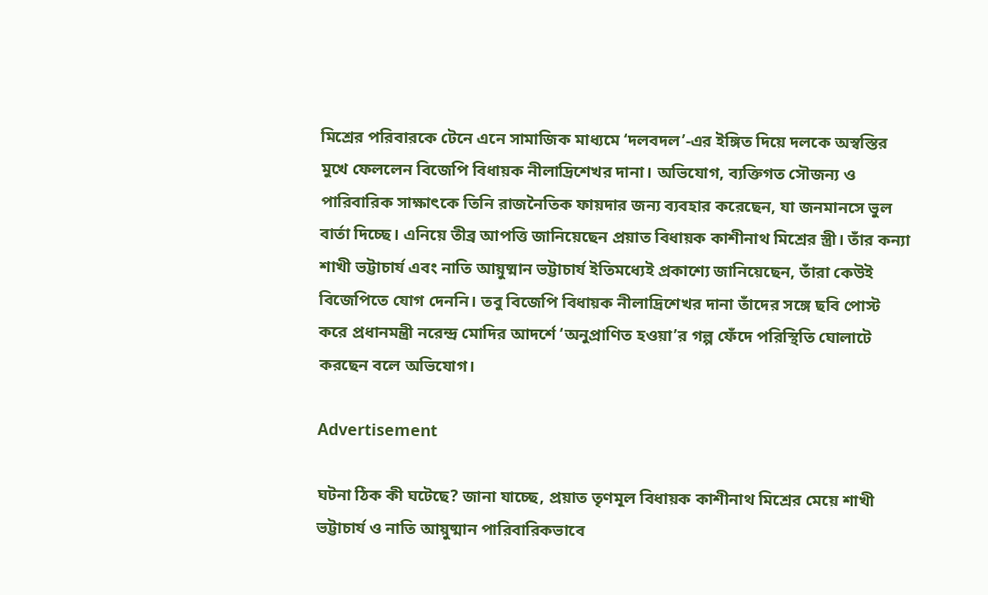মিশ্রের পরিবারকে টেনে এনে সামাজিক মাধ্যমে ‘দলবদল’-এর ইঙ্গিত দিয়ে দলকে অস্বস্তির মুখে ফেললেন বিজেপি বিধায়ক নীলাদ্রিশেখর দানা। অভিযোগ, ব্যক্তিগত সৌজন্য ও পারিবারিক সাক্ষাৎকে তিনি রাজনৈতিক ফায়দার জন্য ব্যবহার করেছেন, যা জনমানসে ভুল বার্তা দিচ্ছে। এনিয়ে তীব্র আপত্তি জানিয়েছেন প্রয়াত বিধায়ক কাশীনাথ মিশ্রের স্ত্রী। তাঁর কন্যা শাখী ভট্টাচার্য এবং নাতি আয়ুষ্মান ভট্টাচার্য ইতিমধ্যেই প্রকাশ্যে জানিয়েছেন, তাঁরা কেউই বিজেপিতে যোগ দেননি। তবু বিজেপি বিধায়ক নীলাদ্রিশেখর দানা তাঁদের সঙ্গে ছবি পোস্ট করে প্রধানমন্ত্রী নরেন্দ্র মোদির আদর্শে ‘অনুপ্রাণিত হওয়া’র গল্প ফেঁদে পরিস্থিতি ঘোলাটে করছেন বলে অভিযোগ।

Advertisement

ঘটনা ঠিক কী ঘটেছে? জানা যাচ্ছে, প্রয়াত তৃণমূল বিধায়ক কাশীনাথ মিশ্রের মেয়ে শাখী ভট্টাচার্য ও নাতি আয়ুষ্মান পারিবারিকভাবে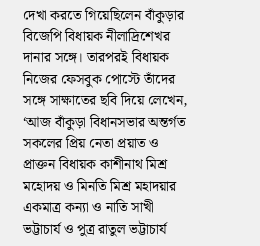দেখা করতে গিয়েছিলেন বাঁকুড়ার বিজেপি বিধায়ক নীলাদ্রিশেখর দানার সঙ্গে। তারপরই বিধায়ক নিজের ফেসবুক পোস্টে তাঁদের সঙ্গে সাক্ষাতের ছবি দিয়ে লেখেন, ‘আজ বাঁকুড়া বিধানসভার অন্তর্গত সকলের প্রিয় নেতা প্রয়াত ও প্রাক্তন বিধায়ক কাশীনাথ মিশ্র মহোদয় ও মিনতি মিশ্র মহাদয়ার একমাত্র কন্যা ও নাতি সাখী ভট্টাচার্য ও পুত্র রাতুল ভট্টাচার্য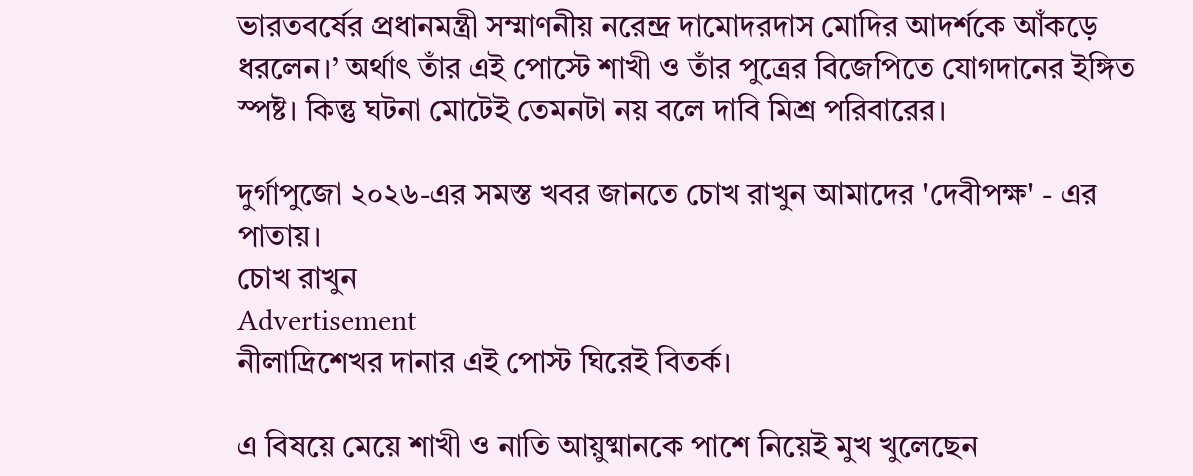ভারতবর্ষের প্রধানমন্ত্রী সম্মাণনীয় নরেন্দ্র দামোদরদাস মোদির আদর্শকে আঁকড়ে ধরলেন।’ অর্থাৎ তাঁর এই পোস্টে শাখী ও তাঁর পুত্রের বিজেপিতে যোগদানের ইঙ্গিত স্পষ্ট। কিন্তু ঘটনা মোটেই তেমনটা নয় বলে দাবি মিশ্র পরিবারের।

দুর্গাপুজো ২০২৬-এর সমস্ত খবর জানতে চোখ রাখুন আমাদের 'দেবীপক্ষ' - এর পাতায়।
চোখ রাখুন
Advertisement
নীলাদ্রিশেখর দানার এই পোস্ট ঘিরেই বিতর্ক।

এ বিষয়ে মেয়ে শাখী ও নাতি আয়ুষ্মানকে পাশে নিয়েই মুখ খুলেছেন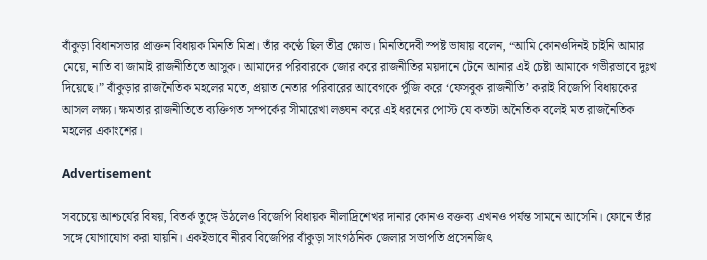বাঁকুড়া বিধানসভার প্রাক্তন বিধায়ক মিনতি মিশ্র। তাঁর কণ্ঠে ছিল তীব্র ক্ষোভ। মিনতিদেবী স্পষ্ট ভাষায় বলেন, “আমি কোনওদিনই চাইনি আমার মেয়ে, নাতি বা জামাই রাজনীতিতে আসুক। আমাদের পরিবারকে জোর করে রাজনীতির ময়দানে টেনে আনার এই চেষ্টা আমাকে গভীরভাবে দুঃখ দিয়েছে।” বাঁকুড়ার রাজনৈতিক মহলের মতে, প্রয়াত নেতার পরিবারের আবেগকে পুঁজি করে ‘ফেসবুক রাজনীতি’ করাই বিজেপি বিধায়কের আসল লক্ষ্য। ক্ষমতার রাজনীতিতে ব্যক্তিগত সম্পর্কের সীমারেখা লঙ্ঘন করে এই ধরনের পোস্ট যে কতটা অনৈতিক বলেই মত রাজনৈতিক মহলের একাংশের।

Advertisement

সবচেয়ে আশ্চর্যের বিষয়, বিতর্ক তুঙ্গে উঠলেও বিজেপি বিধায়ক নীলাদ্রিশেখর দানার কোনও বক্তব্য এখনও পর্যন্ত সামনে আসেনি। ফোনে তাঁর সঙ্গে যোগাযোগ করা যায়নি। একইভাবে নীরব বিজেপির বাঁকুড়া সাংগঠনিক জেলার সভাপতি প্রসেনজিৎ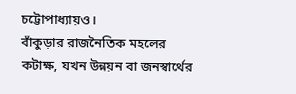চট্টোপাধ্যায়ও।
বাঁকুড়ার রাজনৈতিক মহলের কটাক্ষ, যখন উন্নয়ন বা জনস্বার্থের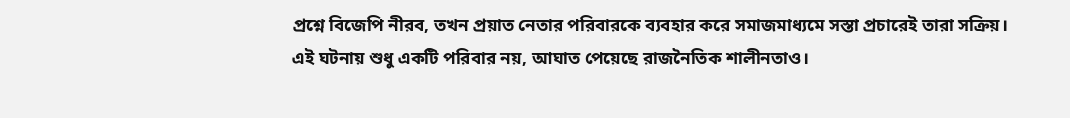প্রশ্নে বিজেপি নীরব, তখন প্রয়াত নেতার পরিবারকে ব্যবহার করে সমাজমাধ্যমে সস্তা প্রচারেই তারা সক্রিয়। এই ঘটনায় শুধু একটি পরিবার নয়, আঘাত পেয়েছে রাজনৈতিক শালীনতাও।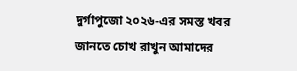দুর্গাপুজো ২০২৬-এর সমস্ত খবর জানতে চোখ রাখুন আমাদের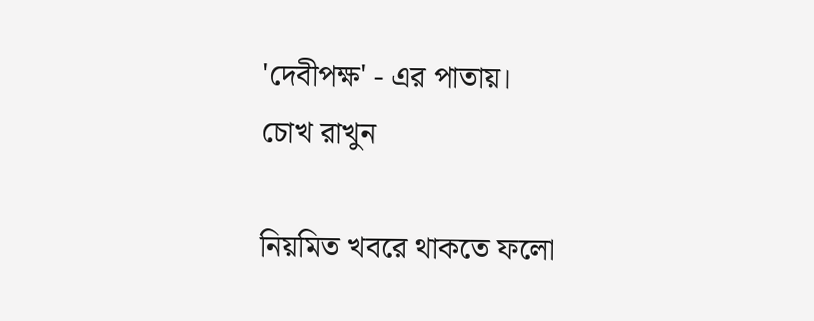'দেবীপক্ষ' - এর পাতায়।
চোখ রাখুন

নিয়মিত খবরে থাকতে ফলো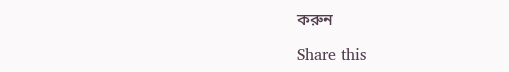করুন

Share this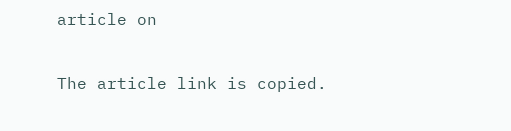article on

The article link is copied.